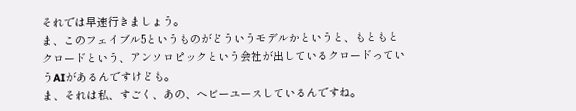それでは早速行きましょう。
ま、このフェイブル5というものがどういうモデルかというと、もともとクロードという、アンソロピックという会社が出しているクロードっていうAIがあるんですけども。
ま、それは私、すごく、あの、ヘビーユースしているんですね。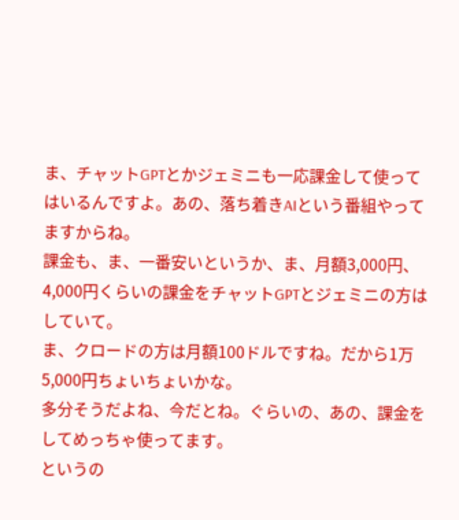ま、チャットGPTとかジェミニも一応課金して使ってはいるんですよ。あの、落ち着きAIという番組やってますからね。
課金も、ま、一番安いというか、ま、月額3,000円、4,000円くらいの課金をチャットGPTとジェミニの方はしていて。
ま、クロードの方は月額100ドルですね。だから1万5,000円ちょいちょいかな。
多分そうだよね、今だとね。ぐらいの、あの、課金をしてめっちゃ使ってます。
というの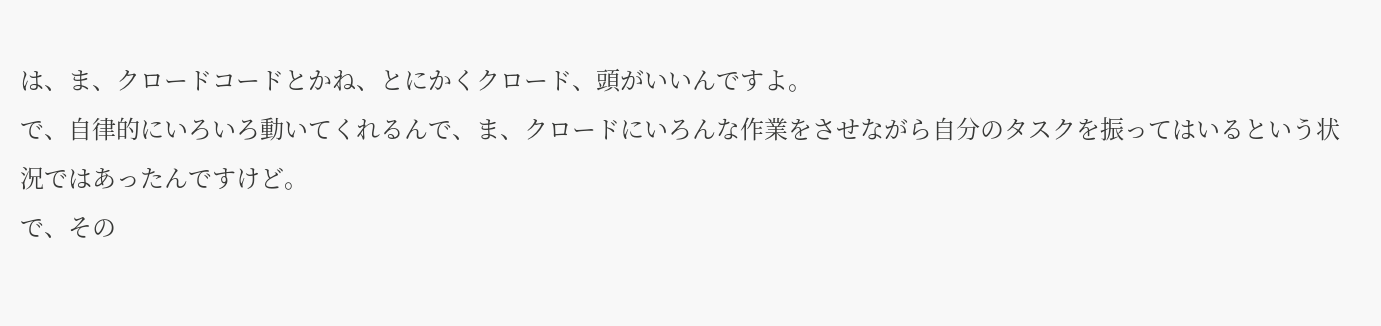は、ま、クロードコードとかね、とにかくクロード、頭がいいんですよ。
で、自律的にいろいろ動いてくれるんで、ま、クロードにいろんな作業をさせながら自分のタスクを振ってはいるという状況ではあったんですけど。
で、その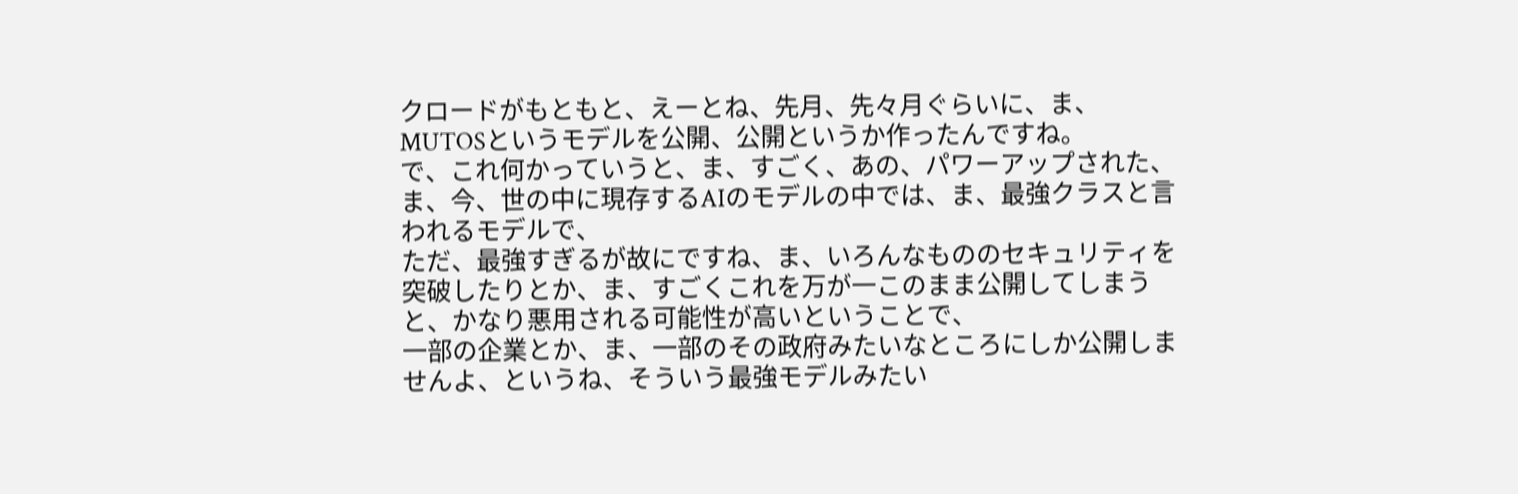クロードがもともと、えーとね、先月、先々月ぐらいに、ま、MUTOSというモデルを公開、公開というか作ったんですね。
で、これ何かっていうと、ま、すごく、あの、パワーアップされた、ま、今、世の中に現存するAIのモデルの中では、ま、最強クラスと言われるモデルで、
ただ、最強すぎるが故にですね、ま、いろんなもののセキュリティを突破したりとか、ま、すごくこれを万が一このまま公開してしまうと、かなり悪用される可能性が高いということで、
一部の企業とか、ま、一部のその政府みたいなところにしか公開しませんよ、というね、そういう最強モデルみたい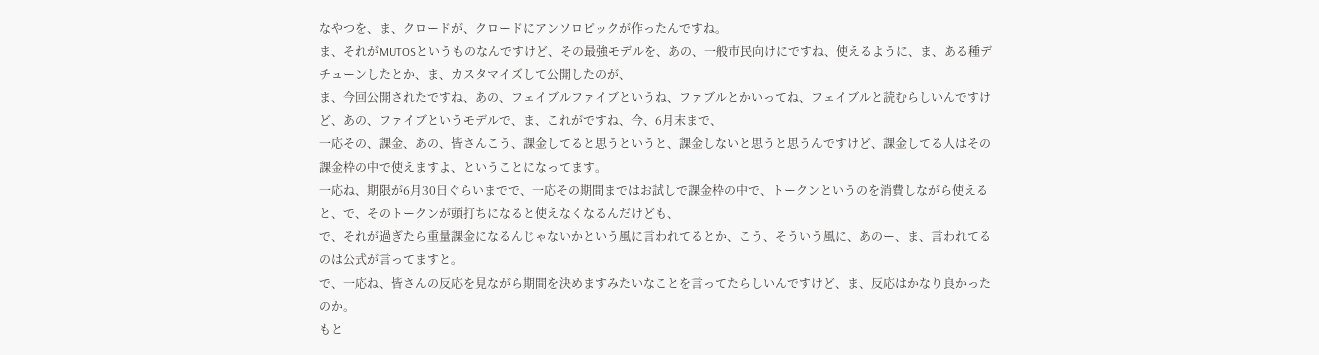なやつを、ま、クロードが、クロードにアンソロピックが作ったんですね。
ま、それがMUTOSというものなんですけど、その最強モデルを、あの、一般市民向けにですね、使えるように、ま、ある種デチューンしたとか、ま、カスタマイズして公開したのが、
ま、今回公開されたですね、あの、フェイブルファイブというね、ファブルとかいってね、フェイブルと読むらしいんですけど、あの、ファイブというモデルで、ま、これがですね、今、6月末まで、
一応その、課金、あの、皆さんこう、課金してると思うというと、課金しないと思うと思うんですけど、課金してる人はその課金枠の中で使えますよ、ということになってます。
一応ね、期限が6月30日ぐらいまでで、一応その期間まではお試しで課金枠の中で、トークンというのを消費しながら使えると、で、そのトークンが頭打ちになると使えなくなるんだけども、
で、それが過ぎたら重量課金になるんじゃないかという風に言われてるとか、こう、そういう風に、あのー、ま、言われてるのは公式が言ってますと。
で、一応ね、皆さんの反応を見ながら期間を決めますみたいなことを言ってたらしいんですけど、ま、反応はかなり良かったのか。
もと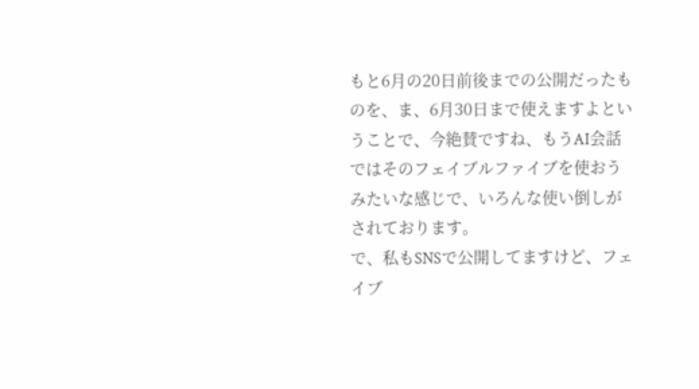もと6月の20日前後までの公開だったものを、ま、6月30日まで使えますよということで、今絶賛ですね、もうAI会話ではそのフェイブルファイブを使おうみたいな感じで、いろんな使い倒しがされております。
で、私もSNSで公開してますけど、フェイブ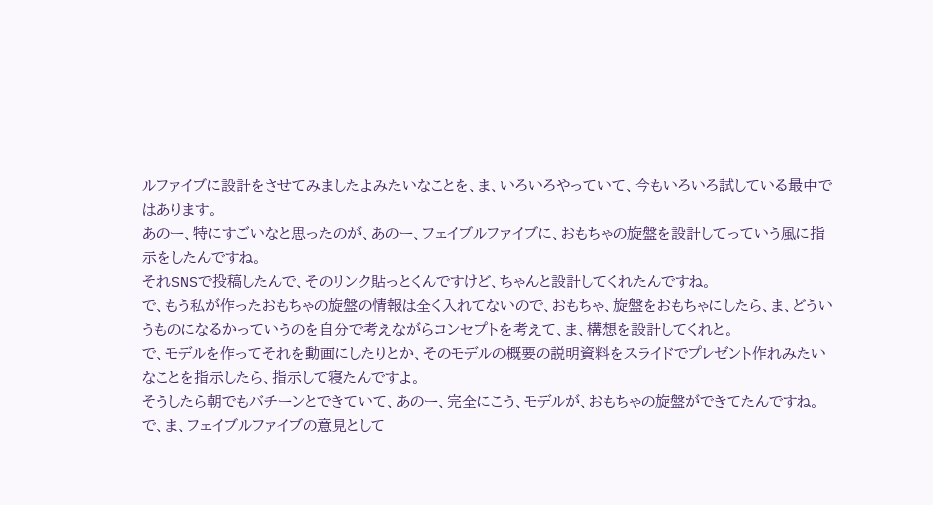ルファイブに設計をさせてみましたよみたいなことを、ま、いろいろやっていて、今もいろいろ試している最中ではあります。
あのー、特にすごいなと思ったのが、あのー、フェイブルファイブに、おもちゃの旋盤を設計してっていう風に指示をしたんですね。
それSNSで投稿したんで、そのリンク貼っとくんですけど、ちゃんと設計してくれたんですね。
で、もう私が作ったおもちゃの旋盤の情報は全く入れてないので、おもちゃ、旋盤をおもちゃにしたら、ま、どういうものになるかっていうのを自分で考えながらコンセプトを考えて、ま、構想を設計してくれと。
で、モデルを作ってそれを動画にしたりとか、そのモデルの概要の説明資料をスライドでプレゼント作れみたいなことを指示したら、指示して寝たんですよ。
そうしたら朝でもバチーンとできていて、あのー、完全にこう、モデルが、おもちゃの旋盤ができてたんですね。
で、ま、フェイブルファイブの意見として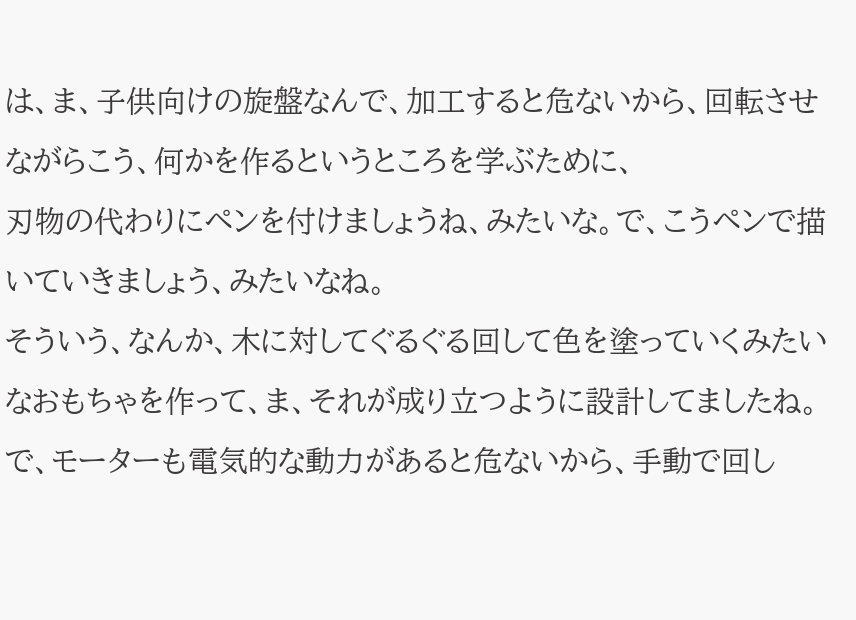は、ま、子供向けの旋盤なんで、加工すると危ないから、回転させながらこう、何かを作るというところを学ぶために、
刃物の代わりにペンを付けましょうね、みたいな。で、こうペンで描いていきましょう、みたいなね。
そういう、なんか、木に対してぐるぐる回して色を塗っていくみたいなおもちゃを作って、ま、それが成り立つように設計してましたね。
で、モーターも電気的な動力があると危ないから、手動で回し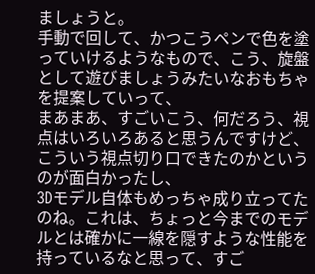ましょうと。
手動で回して、かつこうペンで色を塗っていけるようなもので、こう、旋盤として遊びましょうみたいなおもちゃを提案していって、
まあまあ、すごいこう、何だろう、視点はいろいろあると思うんですけど、こういう視点切り口できたのかというのが面白かったし、
3Dモデル自体もめっちゃ成り立ってたのね。これは、ちょっと今までのモデルとは確かに一線を隠すような性能を持っているなと思って、すご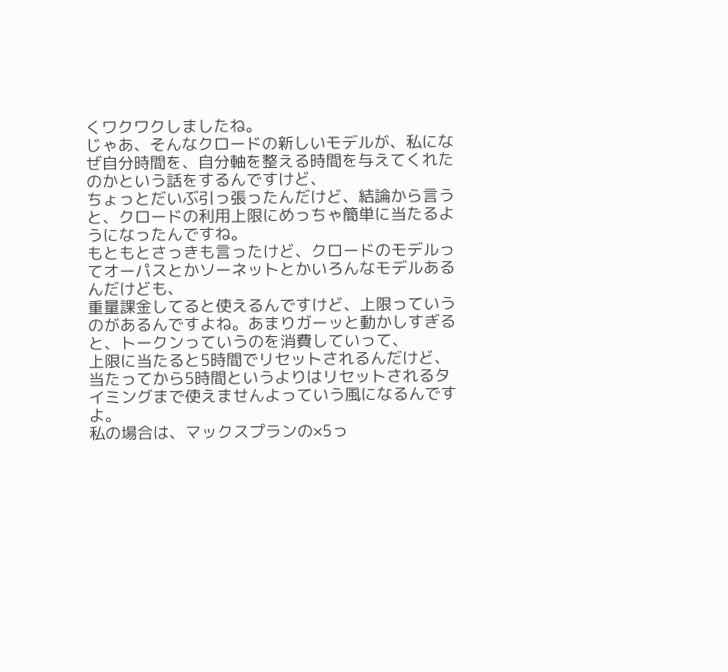くワクワクしましたね。
じゃあ、そんなクロードの新しいモデルが、私になぜ自分時間を、自分軸を整える時間を与えてくれたのかという話をするんですけど、
ちょっとだいぶ引っ張ったんだけど、結論から言うと、クロードの利用上限にめっちゃ簡単に当たるようになったんですね。
もともとさっきも言ったけど、クロードのモデルってオーパスとかソーネットとかいろんなモデルあるんだけども、
重量課金してると使えるんですけど、上限っていうのがあるんですよね。あまりガーッと動かしすぎると、トークンっていうのを消費していって、
上限に当たると5時間でリセットされるんだけど、当たってから5時間というよりはリセットされるタイミングまで使えませんよっていう風になるんですよ。
私の場合は、マックスプランの×5っ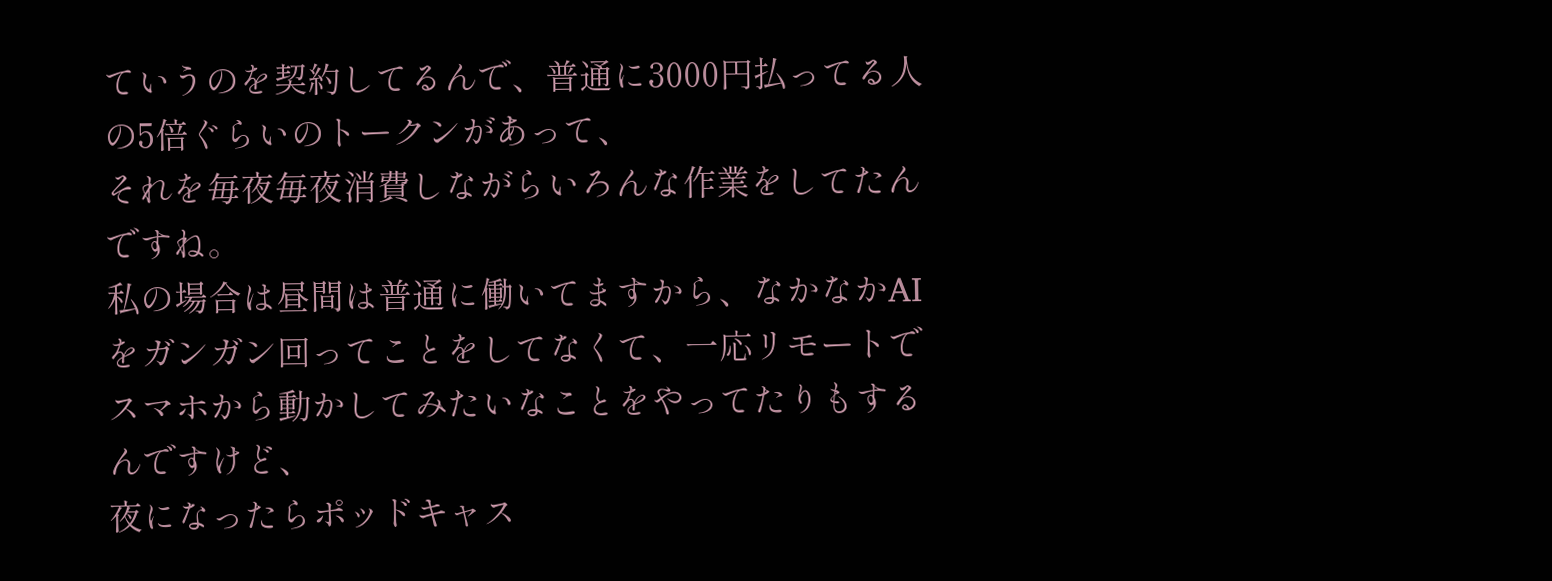ていうのを契約してるんで、普通に3000円払ってる人の5倍ぐらいのトークンがあって、
それを毎夜毎夜消費しながらいろんな作業をしてたんですね。
私の場合は昼間は普通に働いてますから、なかなかAIをガンガン回ってことをしてなくて、一応リモートでスマホから動かしてみたいなことをやってたりもするんですけど、
夜になったらポッドキャス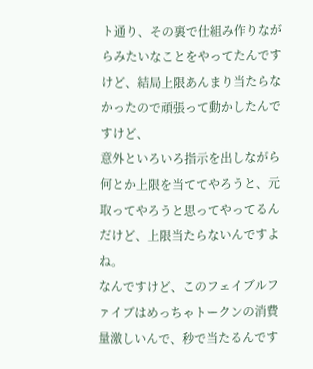ト通り、その裏で仕組み作りながらみたいなことをやってたんですけど、結局上限あんまり当たらなかったので頑張って動かしたんですけど、
意外といろいろ指示を出しながら何とか上限を当ててやろうと、元取ってやろうと思ってやってるんだけど、上限当たらないんですよね。
なんですけど、このフェイブルファイブはめっちゃトークンの消費量激しいんで、秒で当たるんです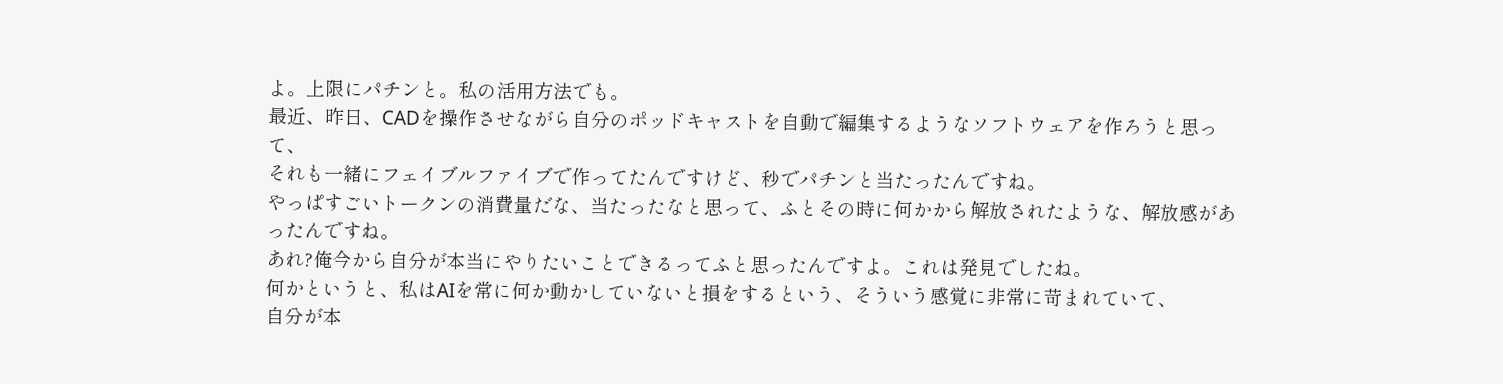よ。上限にパチンと。私の活用方法でも。
最近、昨日、CADを操作させながら自分のポッドキャストを自動で編集するようなソフトウェアを作ろうと思って、
それも一緒にフェイブルファイブで作ってたんですけど、秒でパチンと当たったんですね。
やっぱすごいトークンの消費量だな、当たったなと思って、ふとその時に何かから解放されたような、解放感があったんですね。
あれ?俺今から自分が本当にやりたいことできるってふと思ったんですよ。これは発見でしたね。
何かというと、私はAIを常に何か動かしていないと損をするという、そういう感覚に非常に苛まれていて、
自分が本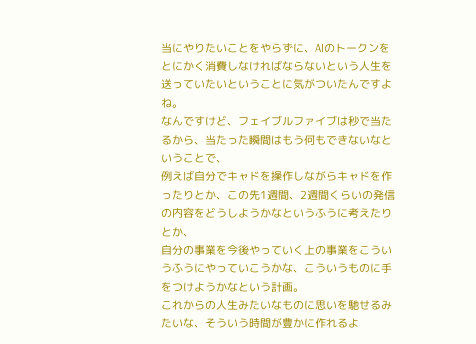当にやりたいことをやらずに、AIのトークンをとにかく消費しなければならないという人生を送っていたいということに気がついたんですよね。
なんですけど、フェイブルファイブは秒で当たるから、当たった瞬間はもう何もできないなということで、
例えば自分でキャドを操作しながらキャドを作ったりとか、この先1週間、2週間くらいの発信の内容をどうしようかなというふうに考えたりとか、
自分の事業を今後やっていく上の事業をこういうふうにやっていこうかな、こういうものに手をつけようかなという計画。
これからの人生みたいなものに思いを馳せるみたいな、そういう時間が豊かに作れるよ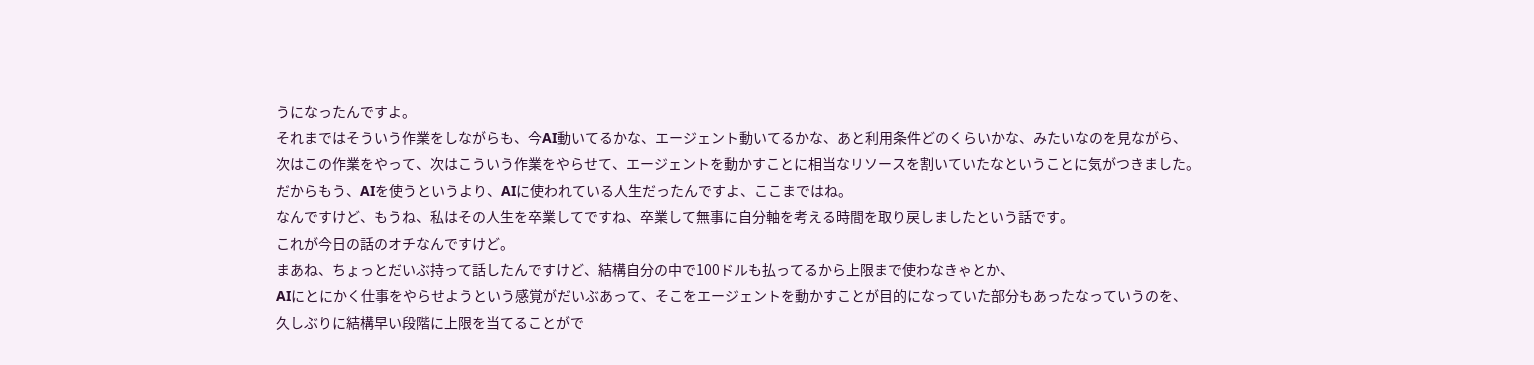うになったんですよ。
それまではそういう作業をしながらも、今AI動いてるかな、エージェント動いてるかな、あと利用条件どのくらいかな、みたいなのを見ながら、
次はこの作業をやって、次はこういう作業をやらせて、エージェントを動かすことに相当なリソースを割いていたなということに気がつきました。
だからもう、AIを使うというより、AIに使われている人生だったんですよ、ここまではね。
なんですけど、もうね、私はその人生を卒業してですね、卒業して無事に自分軸を考える時間を取り戻しましたという話です。
これが今日の話のオチなんですけど。
まあね、ちょっとだいぶ持って話したんですけど、結構自分の中で100ドルも払ってるから上限まで使わなきゃとか、
AIにとにかく仕事をやらせようという感覚がだいぶあって、そこをエージェントを動かすことが目的になっていた部分もあったなっていうのを、
久しぶりに結構早い段階に上限を当てることがで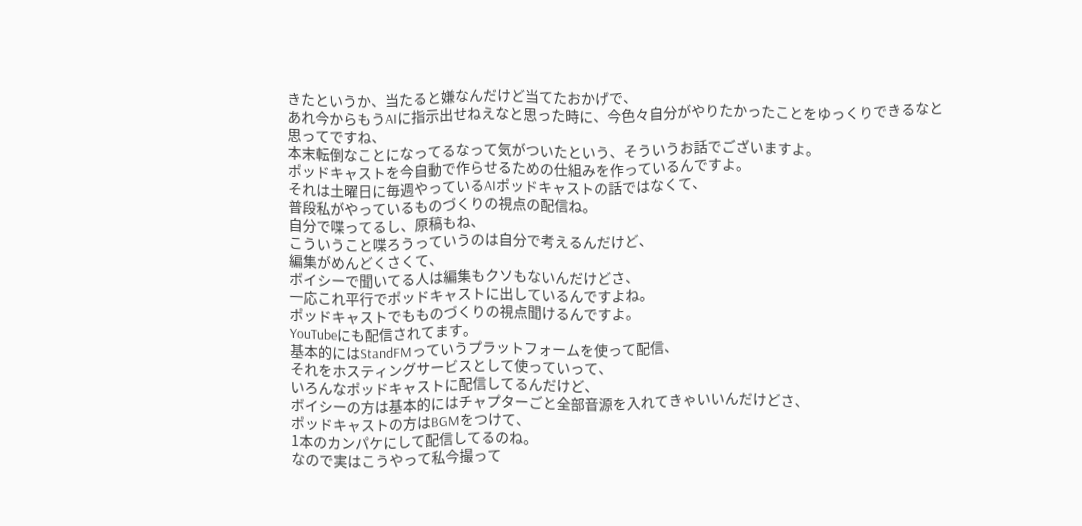きたというか、当たると嫌なんだけど当てたおかげで、
あれ今からもうAIに指示出せねえなと思った時に、今色々自分がやりたかったことをゆっくりできるなと思ってですね、
本末転倒なことになってるなって気がついたという、そういうお話でございますよ。
ポッドキャストを今自動で作らせるための仕組みを作っているんですよ。
それは土曜日に毎週やっているAIポッドキャストの話ではなくて、
普段私がやっているものづくりの視点の配信ね。
自分で喋ってるし、原稿もね、
こういうこと喋ろうっていうのは自分で考えるんだけど、
編集がめんどくさくて、
ボイシーで聞いてる人は編集もクソもないんだけどさ、
一応これ平行でポッドキャストに出しているんですよね。
ポッドキャストでもものづくりの視点聞けるんですよ。
YouTubeにも配信されてます。
基本的にはStandFMっていうプラットフォームを使って配信、
それをホスティングサービスとして使っていって、
いろんなポッドキャストに配信してるんだけど、
ボイシーの方は基本的にはチャプターごと全部音源を入れてきゃいいんだけどさ、
ポッドキャストの方はBGMをつけて、
1本のカンパケにして配信してるのね。
なので実はこうやって私今撮って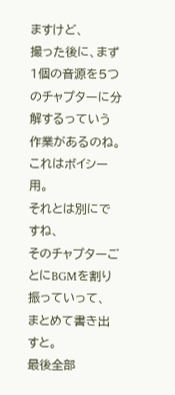ますけど、
撮った後に、まず1個の音源を5つのチャプターに分解するっていう作業があるのね。
これはボイシー用。
それとは別にですね、
そのチャプターごとにBGMを割り振っていって、
まとめて書き出すと。
最後全部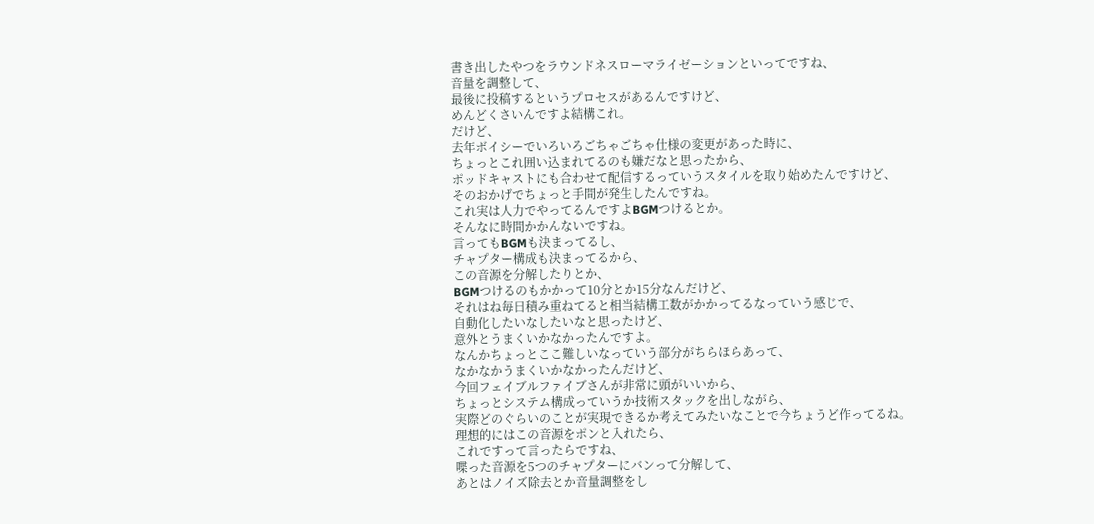書き出したやつをラウンドネスローマライゼーションといってですね、
音量を調整して、
最後に投稿するというプロセスがあるんですけど、
めんどくさいんですよ結構これ。
だけど、
去年ボイシーでいろいろごちゃごちゃ仕様の変更があった時に、
ちょっとこれ囲い込まれてるのも嫌だなと思ったから、
ポッドキャストにも合わせて配信するっていうスタイルを取り始めたんですけど、
そのおかげでちょっと手間が発生したんですね。
これ実は人力でやってるんですよBGMつけるとか。
そんなに時間かかんないですね。
言ってもBGMも決まってるし、
チャプター構成も決まってるから、
この音源を分解したりとか、
BGMつけるのもかかって10分とか15分なんだけど、
それはね毎日積み重ねてると相当結構工数がかかってるなっていう感じで、
自動化したいなしたいなと思ったけど、
意外とうまくいかなかったんですよ。
なんかちょっとここ難しいなっていう部分がちらほらあって、
なかなかうまくいかなかったんだけど、
今回フェイブルファイブさんが非常に頭がいいから、
ちょっとシステム構成っていうか技術スタックを出しながら、
実際どのぐらいのことが実現できるか考えてみたいなことで今ちょうど作ってるね。
理想的にはこの音源をポンと入れたら、
これですって言ったらですね、
喋った音源を5つのチャプターにバンって分解して、
あとはノイズ除去とか音量調整をし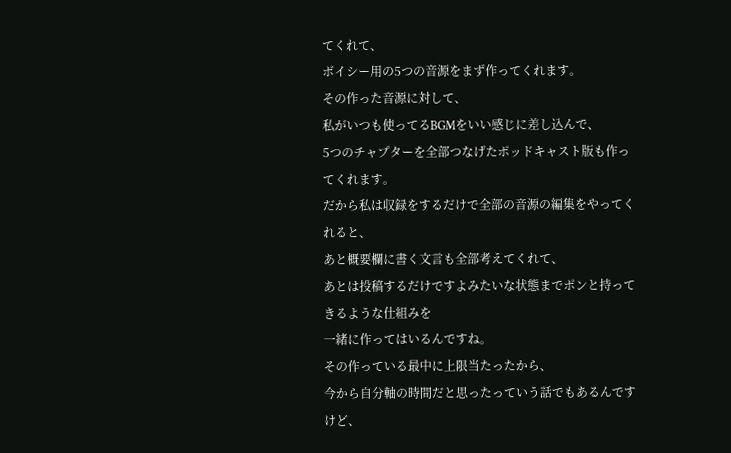てくれて、
ボイシー用の5つの音源をまず作ってくれます。
その作った音源に対して、
私がいつも使ってるBGMをいい感じに差し込んで、
5つのチャプターを全部つなげたポッドキャスト版も作ってくれます。
だから私は収録をするだけで全部の音源の編集をやってくれると、
あと概要欄に書く文言も全部考えてくれて、
あとは投稿するだけですよみたいな状態までポンと持ってきるような仕組みを
一緒に作ってはいるんですね。
その作っている最中に上限当たったから、
今から自分軸の時間だと思ったっていう話でもあるんですけど、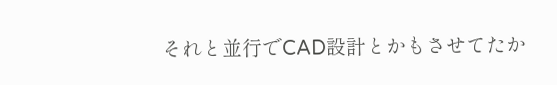それと並行でCAD設計とかもさせてたか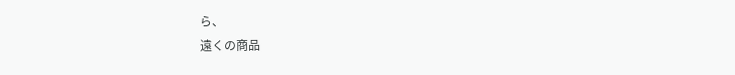ら、
遠くの商品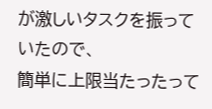が激しいタスクを振っていたので、
簡単に上限当たったって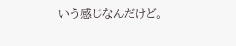いう感じなんだけど。